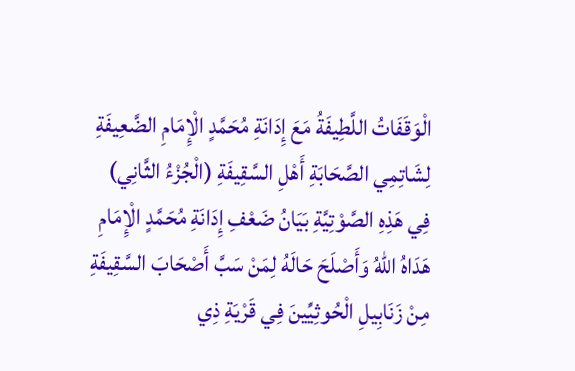الْوَقَفَاتُ اللَّطِيفَةُ مَعَ إِدَانَةِ مُحَمَّدٍ الْإِمَامِ الضَّعِيفَةِ لِشَاتِمِي الصَّحَابَةِ أَهْلِ السَّقِيفَةِ (الْجُزْءُ الثَّانِي)
فِي هَذِهِ الصَّوْتِيَّةِ بَيَانُ ضَعْفِ إِدَانَةِ مُحَمَّدٍ الْإِمَامِ هَدَاهُ اللهُ وَأَصْلَحَ حَالَهُ لِمَنْ سَبَّ أَصْحَابَ السَّقِيفَةِ مِنْ زَنَابِيلِ الْحُوثِيِّينَ فِي قَرْيَةِ ذِي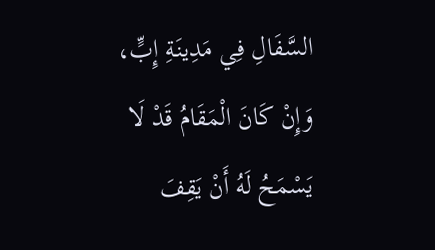السَّفَالِ فِي مَدِينَةِ إِبٍّ، وَإِنْ كَانَ الْمَقَامُ قَدْ لَا يَسْمَحُ لَهُ أَنْ يَقِفَ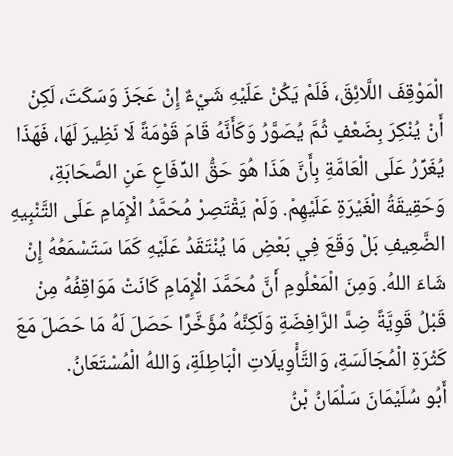الْمَوْقِفَ اللَّائِقَ، فَلَمْ يَكُنْ عَلَيْهِ شَيْءٌ إِنْ عَجَزَ وَسَكَتَ، لَكِنْ أَنْ يُنْكِرَ بِضَعْفٍ ثُمَّ يُصَوَّرُ وَكَأَنَّهُ قَامَ قَوْمَةً لَا نَظِيرَ لَهَا، فَهَذَا يُغَرِّرُ عَلَى الْعَامَّةِ بِأَنَّ هَذَا هُوَ حَقُّ الدِّفَاعِ عَنِ الصَّحَابَةِ، وَحَقِيقَةُ الْغَيْرَةِ عَلَيْهِمْ. وَلَمْ يَقْتَصِرْ مُحَمَّدُ الْإِمَامِ عَلَى التَّنْبِيهِ الضَّعِيفِ بَلْ وَقَعَ فِي بَعْضِ مَا يُنْتَقَدُ عَلَيْهِ كَمَا سَتَسْمَعُهُ إِنْ شَاءَ اللهُ. وَمِنَ الْمَعْلُومِ أَنَّ مُحَمَّدَ الْإِمَامِ كَانَتْ مَوَاقِفُهُ مِنْ قَبْلُ قَوِيَّةً ضِدَّ الرَّافِضَةِ وَلَكِنَّهُ مُؤَخَّرًا حَصَلَ لَهُ مَا حَصَلَ مَعَ كَثْرَةِ الْمُجَالَسَةِ، وَالتَّأْوِيلَاتِ الْبَاطِلَةِ، وَاللهُ الْمُسْتَعَانُ.
أَبُو سُلَيْمَانَ سَلْمَانُ بْنُ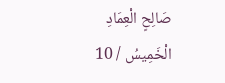صَالِحٍ الْعِمَادِ
الْخَمِيسُ / 10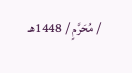/ مُحَرَّمٍ / 1448هـ